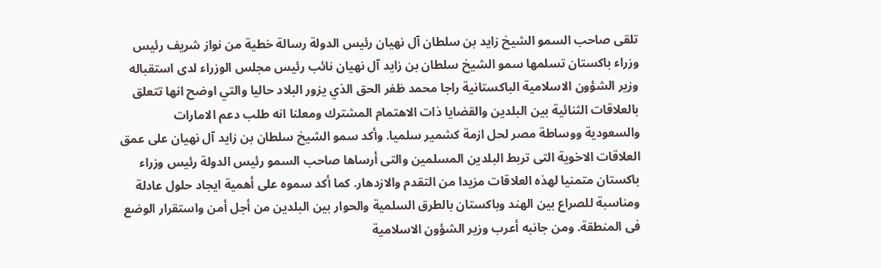تلقى صاحب السمو الشيخ زايد بن سلطان آل نهيان رئيس الدولة رسالة خطية من نواز شريف رئيس وزراء باكستان تسلمها سمو الشيخ سلطان بن زايد آل نهيان نائب رئيس مجلس الوزراء لدى استقباله وزير الشؤون الاسلامية الباكستانية راجا محمد ظفر الحق الذي يزور البلاد حاليا والتي اوضح انها تتعلق بالعلاقات الثنائية بين البلدين والقضايا ذات الاهتمام المشترك ومعلنا انه طلب دعم الامارات والسعودية ووساطة مصر لحل ازمة كشمير سلميا. وأكد سمو الشيخ سلطان بن زايد آل نهيان على عمق العلاقات الاخوية التى تربط البلدين المسلمين والتى أرساها صاحب السمو رئيس الدولة رئيس وزراء باكستان متمنيا لهذه العلاقات مزيدا من التقدم والازدهار. كما أكد سموه على أهمية ايجاد حلول عادلة ومناسبة للصراع بين الهند وباكستان بالطرق السلمية والحوار بين البلدين من أجل أمن واستقرار الوضع فى المنطقة. ومن جانبه أعرب وزير الشؤون الاسلامية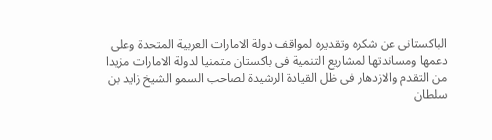الباكستانى عن شكره وتقديره لمواقف دولة الامارات العربية المتحدة وعلى دعمها ومساندتها لمشاريع التنمية فى باكستان متمنيا لدولة الامارات مزيدا من التقدم والازدهار فى ظل القيادة الرشيدة لصاحب السمو الشيخ زايد بن سلطان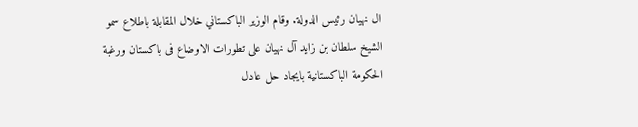ال نهيان رئيس الدولة. وقام الوزير الباكستاني خلال المقابلة باطلاع سمو الشيخ سلطان بن زايد آل نهيان على تطورات الاوضاع فى باكستان ورغبة الحكومة الباكستانية بايجاد حل عادل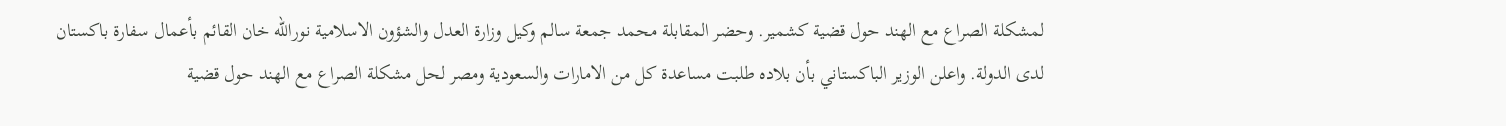لمشكلة الصراع مع الهند حول قضية كشمير. وحضر المقابلة محمد جمعة سالم وكيل وزارة العدل والشؤون الاسلامية نورالله خان القائم بأعمال سفارة باكستان لدى الدولة. واعلن الوزير الباكستاني بأن بلاده طلبت مساعدة كل من الامارات والسعودية ومصر لحل مشكلة الصراع مع الهند حول قضية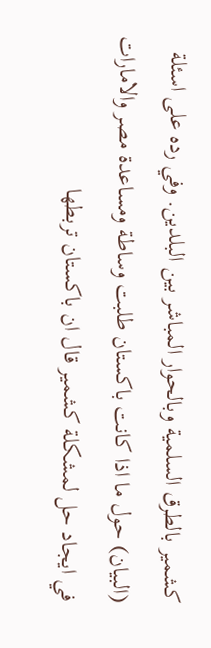كشمير بالطرق السلمية وبالحوار المباشر بين البلدين. وفي رده على اسئلة (البيان) حول ما اذا كانت باكستان طلبت وساطة ومساعدة مصر والامارات في ايجاد حل لمشكلة كشمير قال ان باكستان تربطها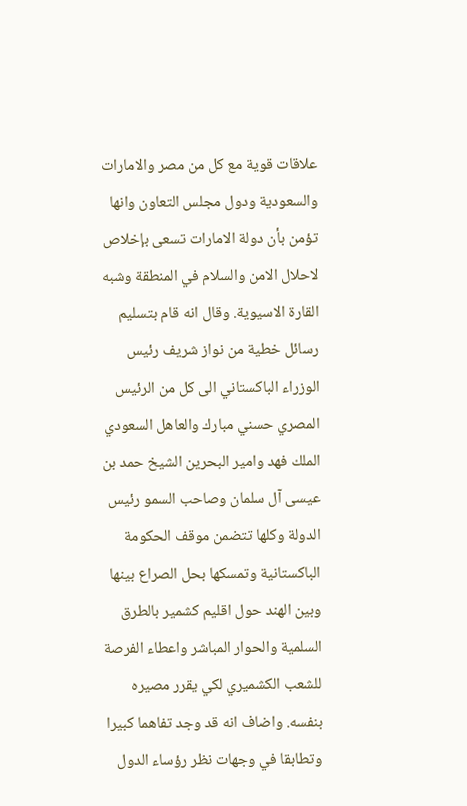علاقات قوية مع كل من مصر والامارات والسعودية ودول مجلس التعاون وانها تؤمن بأن دولة الامارات تسعى بإخلاص لاحلال الامن والسلام في المنطقة وشبه القارة الاسيوية. وقال انه قام بتسليم رسائل خطية من نواز شريف رئيس الوزراء الباكستاني الى كل من الرئيس المصري حسني مبارك والعاهل السعودي الملك فهد وامير البحرين الشيخ حمد بن عيسى آل سلمان وصاحب السمو رئيس الدولة وكلها تتضمن موقف الحكومة الباكستانية وتمسكها بحل الصراع بينها وبين الهند حول اقليم كشمير بالطرق السلمية والحوار المباشر واعطاء الفرصة للشعب الكشميري لكي يقرر مصيره بنفسه. واضاف انه قد وجد تفاهما كبيرا وتطابقا في وجهات نظر رؤساء الدول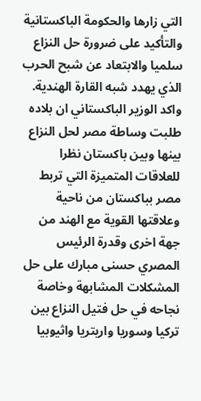التي زارها والحكومة الباكستانية والتأكيد على ضرورة حل النزاع سلميا والابتعاد عن شبح الحرب الذي يهدد شبه القارة الهندية. واكد الوزير الباكستاني ان بلاده طلبت وساطة مصر لحل النزاع بينها وبين باكستان نظرا للعلاقات المتميزة التي تربط مصر بباكستان من ناحية وعلاقتها القوية مع الهند من جهة اخرى وقدرة الرئيس المصري حسنى مبارك على حل المشكلات المشابهة وخاصة نجاحه في حل فتيل النزاع بين تركيا وسوريا واريتريا واثيوبيا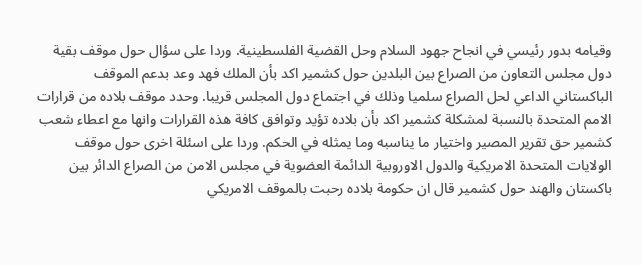وقيامه بدور رئيسي في انجاح جهود السلام وحل القضية الفلسطينية. وردا على سؤال حول موقف بقية دول مجلس التعاون من الصراع بين البلدين حول كشمير اكد بأن الملك فهد وعد بدعم الموقف الباكستاني الداعي لحل الصراع سلميا وذلك في اجتماع دول المجلس قريبا. وحدد موقف بلاده من قرارات الامم المتحدة بالنسبة لمشكلة كشمير اكد بأن بلاده تؤيد وتوافق كافة هذه القرارات وانها مع اعطاء شعب كشمير حق تقرير المصير واختيار ما يناسبه وما يمثله في الحكم. وردا على اسئلة اخرى حول موقف الولايات المتحدة الامريكية والدول الاوروبية الدائمة العضوية في مجلس الامن من الصراع الدائر بين باكستان والهند حول كشمير قال ان حكومة بلاده رحبت بالموقف الامريكي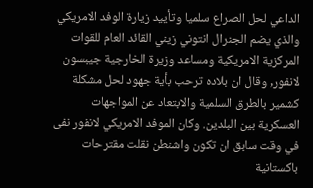الداعي لحل الصراع سلميا وتأييد زيارة الوفد الامريكي والذي يضم الجنرال انتوني زيني القائد العام للقوات المركزية الامريكية ومساعد وزيرة الخارجية جيبسون لانفور, وقال ان بلاده ترحب بأية جهود لحل مشكلة كشمير بالطرق السلمية والابتعاد عن المواجهات العسكرية بين البلدين. وكان الموفد الامريكي لانفور نفى في وقت سابق ان تكون واشنطن نقلت مقترحات باكستانية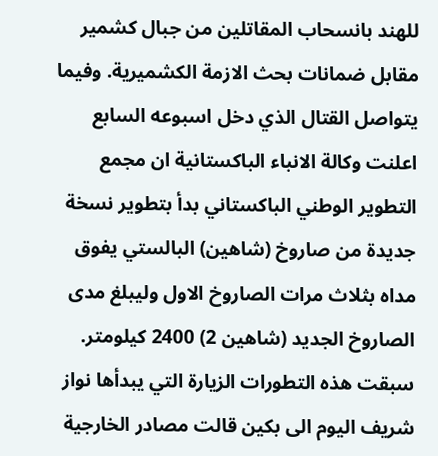للهند بانسحاب المقاتلين من جبال كشمير مقابل ضمانات بحث الازمة الكشميرية. وفيما يتواصل القتال الذي دخل اسبوعه السابع اعلنت وكالة الانباء الباكستانية ان مجمع التطوير الوطني الباكستاني بدأ بتطوير نسخة جديدة من صاروخ (شاهين) البالستي يفوق مداه بثلاث مرات الصاروخ الاول وليبلغ مدى الصاروخ الجديد (شاهين 2) 2400 كيلومتر. سبقت هذه التطورات الزيارة التي يبدأها نواز شريف اليوم الى بكين قالت مصادر الخارجية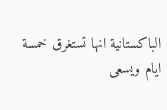الباكستانية انها تستغرق خمسة ايام ويسعى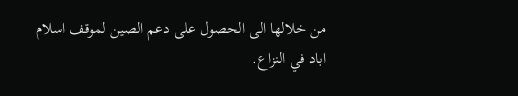من خلالها الى الحصول على دعم الصين لموقف اسلام اباد في النزاع.